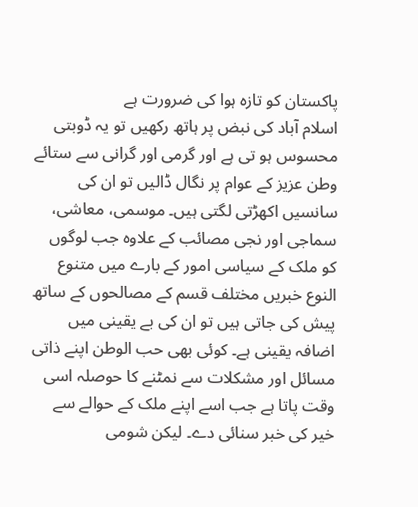پاکستان کو تازہ ہوا کی ضرورت ہے
اسلام آباد کی نبض پر ہاتھ رکھیں تو یہ ڈوبتی محسوس ہو تی ہے اور گرمی اور گرانی سے ستائے وطن عزیز کے عوام پر نگال ڈالیں تو ان کی سانسیں اکھڑتی لگتی ہیں۔ موسمی، معاشی، سماجی اور نجی مصائب کے علاوہ جب لوگوں کو ملک کے سیاسی امور کے بارے میں متنوع النوع خبریں مختلف قسم کے مصالحوں کے ساتھ پیش کی جاتی ہیں تو ان کی بے یقینی میں اضافہ یقینی ہے۔ کوئی بھی حب الوطن اپنے ذاتی مسائل اور مشکلات سے نمٹنے کا حوصلہ اسی وقت پاتا ہے جب اسے اپنے ملک کے حوالے سے خیر کی خبر سنائی دے۔ لیکن شومی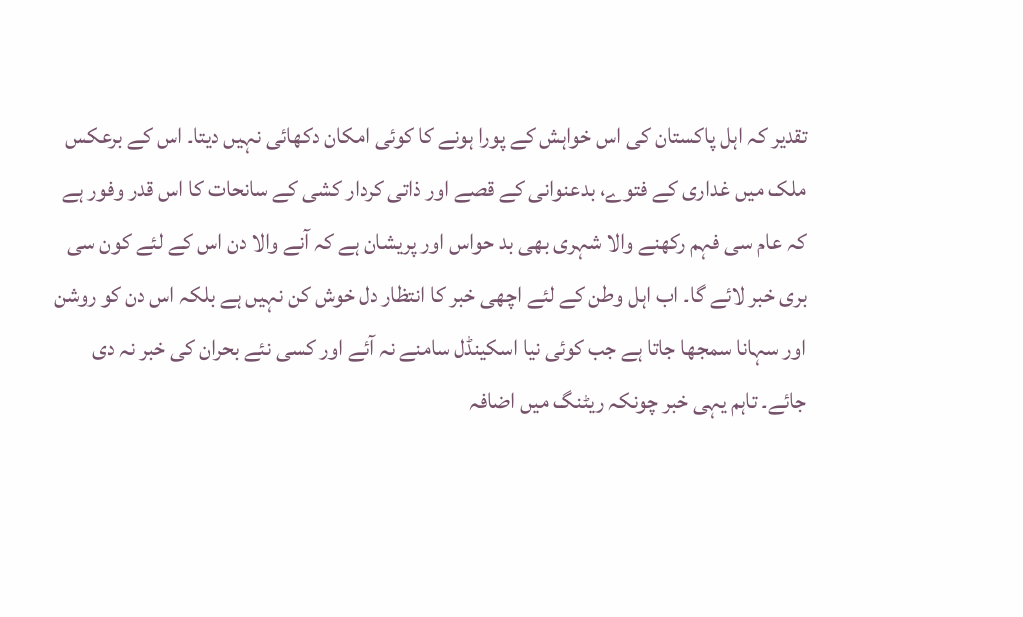تقدیر کہ اہل پاکستان کی اس خواہش کے پورا ہونے کا کوئی امکان دکھائی نہیں دیتا۔ اس کے برعکس ملک میں غداری کے فتوے، بدعنوانی کے قصے اور ذاتی کردار کشی کے سانحات کا اس قدر وفور ہے کہ عام سی فہم رکھنے والا شہری بھی بد حواس اور پریشان ہے کہ آنے والا دن اس کے لئے کون سی بری خبر لائے گا۔ اب اہل وطن کے لئے اچھی خبر کا انتظار دل خوش کن نہیں ہے بلکہ اس دن کو روشن اور سہانا سمجھا جاتا ہے جب کوئی نیا اسکینڈل سامنے نہ آئے اور کسی نئے بحران کی خبر نہ دی جائے۔ تاہم یہی خبر چونکہ ریٹنگ میں اضافہ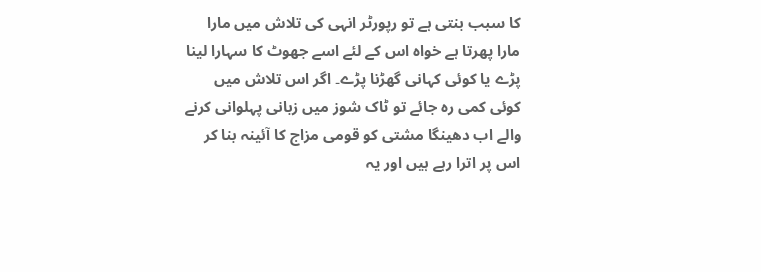کا سبب بنتی ہے تو رپورٹر انہی کی تلاش میں مارا مارا پھرتا ہے خواہ اس کے لئے اسے جھوٹ کا سہارا لینا پڑے یا کوئی کہانی گھڑنا پڑے۔ اگر اس تلاش میں کوئی کمی رہ جائے تو ٹاک شوز میں زبانی پہلوانی کرنے والے اب دھینگا مشتی کو قومی مزاج کا آئینہ بنا کر اس پر اترا رہے ہیں اور یہ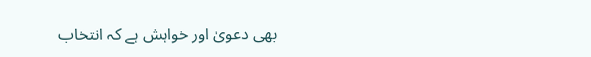بھی دعویٰ اور خواہش ہے کہ انتخاب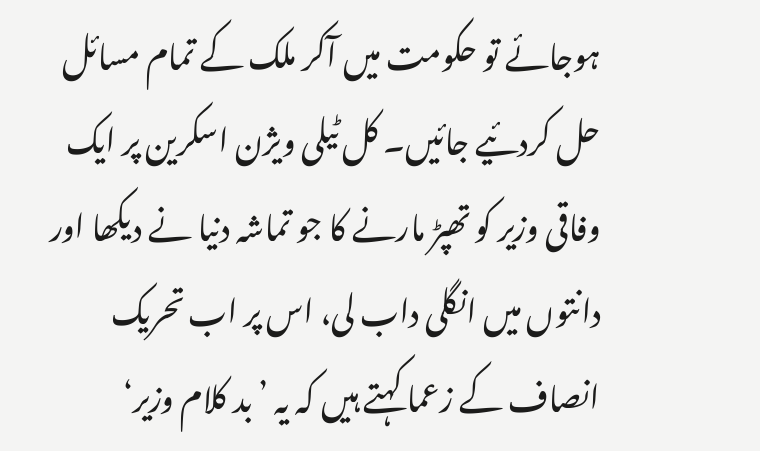ہوجائے تو حکومت میں آکر ملک کے تمام مسائل حل کردئیے جائیں۔ کل ٹیلی ویژن اسکرین پر ایک وفاقی وزیر کو تھپڑ مارنے کا جو تماشہ دنیا نے دیکھا اور دانتوں میں انگلی داب لی، اس پر اب تحریک انصاف کے زعما کہتے ہیں کہ یہ ’بد کلام وزیر‘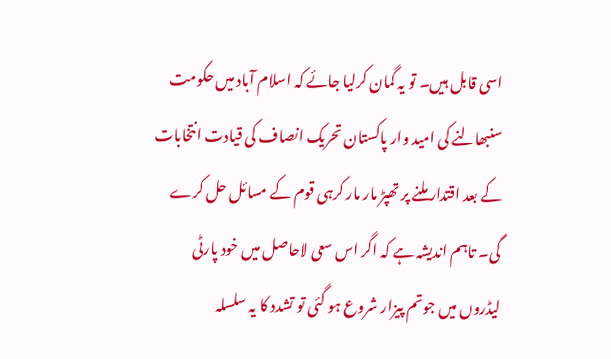اسی قابل ہیں۔ تو یہ گمان کرلیا جائے کہ اسلام آباد میں حکومت سنبھالنے کی امید وار پاکستان تحریک انصاف کی قیادت انتخابات کے بعد اقتدار ملنے پر تھپڑ مار مار کرہی قوم کے مسائل حل کرے گی۔ تاہم اندیشہ ہے کہ اگر اس سعی لاحاصل میں خود پارٹی لیڈروں میں جوتم پیزار شروع ہو گئی تو تشدد کا یہ سلسلہ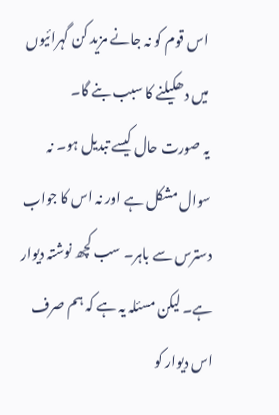اس قوم کو نہ جانے مزید کن گہرائیوں میں دھکیلنے کا سبب بنے گا۔
یہ صورت حال کیسے تبدیل ہو۔ نہ سوال مشکل ہے اور نہ اس کا جواب دسترس سے باہر۔ سب کچھ نوشتہ دیوار ہے۔ لیکن مسئلہ یہ ہے کہ ہم صرف اس دیوار کو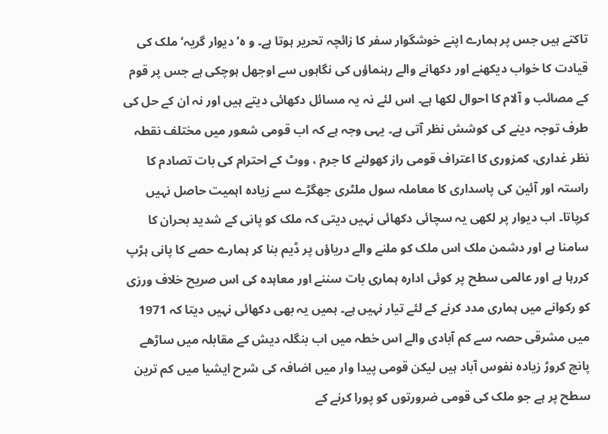تاکتے ہیں جس پر ہمارے اپنے خوشگوار سفر کا زائچہ تحریر ہوتا ہے۔ و ہ’ دیوار گریہ‘ ملک کی قیادت کا خواب دیکھنے اور دکھانے والے رہنماؤں کی نگاہوں سے اوجھل ہوچکی ہے جس پر قوم کے مصائب و آلام کا احوال لکھا ہے۔ اس لئے نہ یہ مسائل دکھائی دیتے ہیں اور نہ ان کے حل کی طرف توجہ دینے کی کوشش نظر آتی ہے۔ یہی وجہ ہے کہ اب قومی شعور میں مختلف نقطہ نظر غداری، کمزوری کا اعتراف قومی راز کھولنے کا جرم ، ووٹ کے احترام کی بات تصادم کا راستہ اور آئین کی پاسداری کا معاملہ سول ملٹری جھگڑے سے زیادہ اہمیت حاصل نہیں کرپاتا۔ اب دیوار پر لکھی یہ سچائی دکھائی نہیں دیتی کہ ملک کو پانی کے شدید بحران کا سامنا ہے اور دشمن ملک اس ملک کو ملنے والے دریاؤں پر ڈیم بنا کر ہمارے حصے کا پانی ہڑپ کررہا ہے اور عالمی سطح پر کوئی ادارہ ہماری بات سننے اور معاہدہ کی اس صریح خلاف ورزی کو رکوانے میں ہماری مدد کرنے کے لئے تیار نہیں ہے۔ ہمیں یہ بھی دکھائی نہیں دیتا کہ 1971 میں مشرقی حصہ سے کم آبادی والے اس خطہ میں اب بنگلہ دیش کے مقابلہ میں ساڑھے پانچ کروڑ زیادہ نفوس آباد ہیں لیکن قومی پیدا وار میں اضافہ کی شرح ایشیا میں کم ترین سطح پر ہے جو ملک کی قومی ضرورتوں کو پورا کرنے کے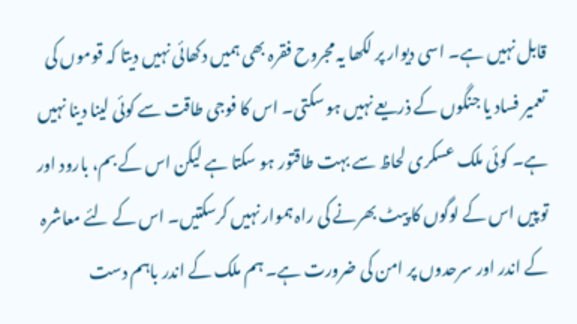قابل نہیں ہے۔ اسی دیوار پر لکھا یہ مجروح فقرہ بھی ہمیں دکھائی نہیں دیتا کہ قوموں کی تعمیر فساد یا جنگوں کے ذریعے نہیں ہو سکتی۔ اس کا فوجی طاقت سے کوئی لینا دینا نہیں ہے۔ کوئی ملک عسکری لحاظ سے بہت طاقتور ہو سکتا ہے لیکن اس کے بم، بارود اور توپیں اس کے لوگوں کا پیٹ بھرنے کی راہ ہموار نہیں کرسکتیں۔ اس کے لئے معاشرہ کے اندر اور سرحدوں پر امن کی ضرورت ہے۔ ہم ملک کے اندر باہم دست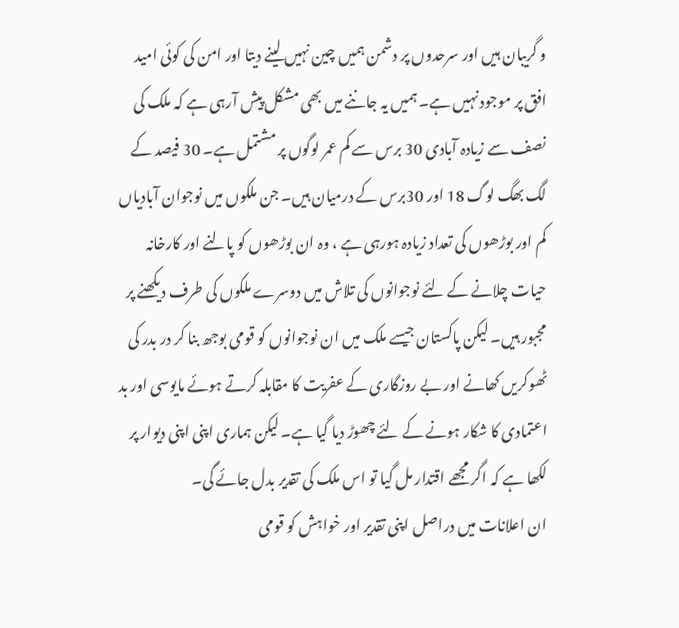و گریبان ہیں اور سرحدوں پر دشمن ہمیں چین نہیں لینے دیتا اور امن کی کوئی امید افق پر موجود نہیں ہے۔ ہمیں یہ جاننے میں بھی مشکل پیش آرہی ہے کہ ملک کی نصف سے زیادہ آبادی 30 برس سے کم عمر لوگوں پر مشتمل ہے۔ 30 فیصد کے لگ بھگ لوگ 18 اور 30برس کے درمیان ہیں۔ جن ملکوں میں نوجوان آبادیاں کم اور بوڑھوں کی تعداد زیادہ ہورہی ہے ، وہ ان بوڑھوں کو پالنے اور کارخانہ حیات چلانے کے لئے نوجوانوں کی تلاش میں دوسرے ملکوں کی طرف دیکھنے پر مجبور ہیں۔ لیکن پاکستان جیسے ملک میں ان نوجوانوں کو قومی بوجھ بنا کر در بدر کی ٹھوکریں کھانے اور بے روزگاری کے عفریت کا مقابلہ کرتے ہوئے مایوسی اور بد اعتمادی کا شکار ہونے کے لئے چھوڑ دیا گیا ہے۔ لیکن ہماری اپنی اپنی دیوار پر لکھا ہے کہ اگر مجھے اقتدار مل گیا تو اس ملک کی تقدیر بدل جائے گی۔
ان اعلانات میں دراصل اپنی تقدیر اور خواہش کو قومی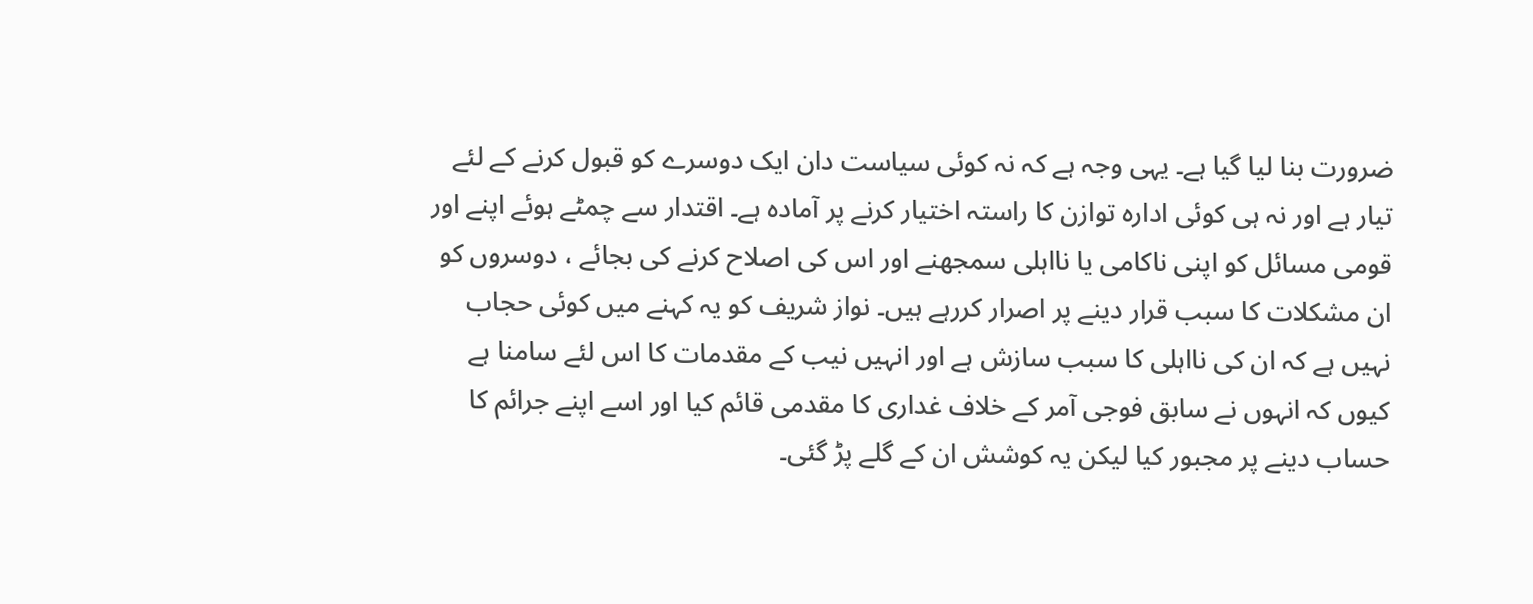ضرورت بنا لیا گیا ہے۔ یہی وجہ ہے کہ نہ کوئی سیاست دان ایک دوسرے کو قبول کرنے کے لئے تیار ہے اور نہ ہی کوئی ادارہ توازن کا راستہ اختیار کرنے پر آمادہ ہے۔ اقتدار سے چمٹے ہوئے اپنے اور قومی مسائل کو اپنی ناکامی یا نااہلی سمجھنے اور اس کی اصلاح کرنے کی بجائے ، دوسروں کو ان مشکلات کا سبب قرار دینے پر اصرار کررہے ہیں۔ نواز شریف کو یہ کہنے میں کوئی حجاب نہیں ہے کہ ان کی نااہلی کا سبب سازش ہے اور انہیں نیب کے مقدمات کا اس لئے سامنا ہے کیوں کہ انہوں نے سابق فوجی آمر کے خلاف غداری کا مقدمی قائم کیا اور اسے اپنے جرائم کا حساب دینے پر مجبور کیا لیکن یہ کوشش ان کے گلے پڑ گئی۔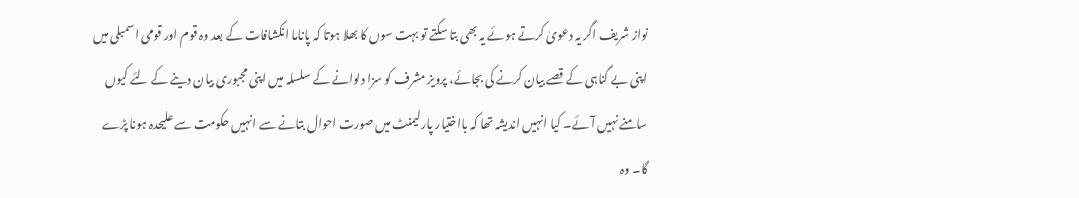نواز شریف اگر یہ دعویٰ کرتے ہوئے یہ بھی بتا سکتے تو بہت سوں کا بھلا ہوتا کہ پاناما انکشافات کے بعد وہ قوم اور قومی اسمبلی میں اپنی بے گناہی کے قصے بیان کرنے کی بجائے، پرویز مشرف کو سزا دلوانے کے سلسلہ میں اپنی مجبوری بیان دینے کے لئے کیوں سامنے نہیں آئے۔ کیا انہیں اندیشہ تھا کہ بااختیار پارلیمنٹ میں صورت احوال بتانے سے انہیں حکومت سے علیحدہ ہونا پڑے گا۔ وہ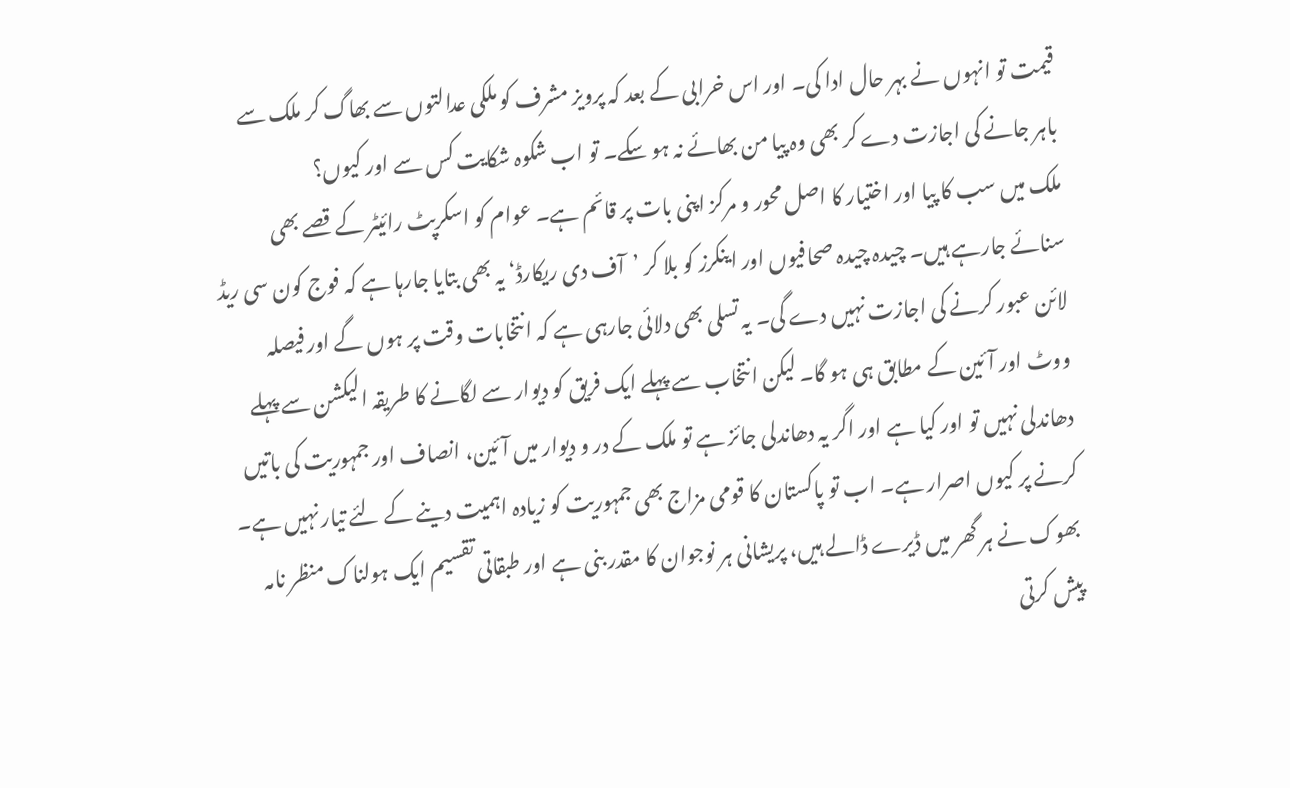قیمت تو انہوں نے بہر حال ادا کی۔ اور اس خرابی کے بعد کہ پرویز مشرف کو ملکی عدالتوں سے بھاگ کر ملک سے باہر جانے کی اجازت دے کر بھی وہ پیا من بھائے نہ ہو سکے۔ تو اب شکوہ شکایت کس سے اور کیوں؟
ملک میں سب کا پیا اور اختیار کا اصل محور و مرکز اپنی بات پر قائم ہے۔ عوام کو اسکرپٹ رائیٹر کے قصے بھی سنائے جارہے ہیں۔ چیدہ چیدہ صحافیوں اور اینکرز کو بلا کر ’آف دی ریکارڈ‘ یہ بھی بتایا جارہا ہے کہ فوج کون سی ریڈ لائن عبور کرنے کی اجازت نہیں دے گی۔ یہ تسلی بھی دلائی جارہی ہے کہ انتخابات وقت پر ہوں گے اور فیصلہ ووٹ اور آئین کے مطابق ہی ہو گا۔ لیکن انتخاب سے پہلے ایک فریق کو دیوار سے لگانے کا طریقہ الیکشن سے پہلے دھاندلی نہیں تو اور کیا ہے اور اگر یہ دھاندلی جائز ہے تو ملک کے در و دیوار میں آئین، انصاف اور جمہوریت کی باتیں کرنے پر کیوں اصرار ہے۔ اب تو پاکستان کا قومی مزاج بھی جمہوریت کو زیادہ اہمیت دینے کے لئے تیار نہیں ہے۔ بھوک نے ہر گھر میں ڈیرے ڈالے ہیں، پریشانی ہر نوجوان کا مقدر بنی ہے اور طبقاتی تقسیم ایک ہولناک منظر نامہ پیش کرتی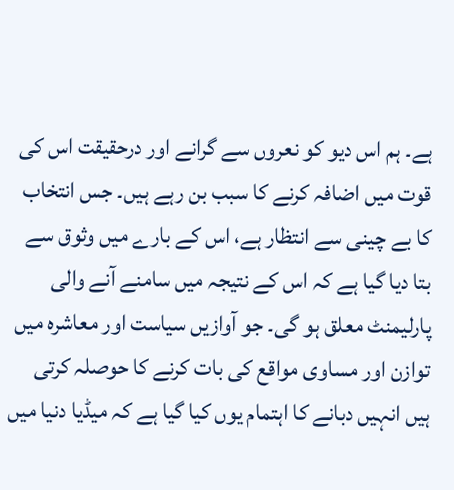ہے۔ ہم اس دیو کو نعروں سے گرانے اور درحقیقت اس کی قوت میں اضافہ کرنے کا سبب بن رہے ہیں۔ جس انتخاب کا بے چینی سے انتظار ہے، اس کے بارے میں وثوق سے بتا دیا گیا ہے کہ اس کے نتیجہ میں سامنے آنے والی پارلیمنٹ معلق ہو گی۔ جو آوازیں سیاست اور معاشرہ میں توازن اور مساوی مواقع کی بات کرنے کا حوصلہ کرتی ہیں انہیں دبانے کا اہتمام یوں کیا گیا ہے کہ میڈیا دنیا میں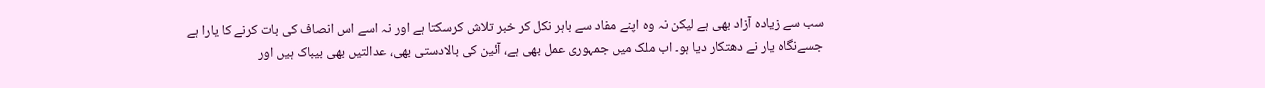سب سے زیادہ آزاد بھی ہے لیکن نہ وہ اپنے مفاد سے باہر نکل کر خبر تلاش کرسکتا ہے اور نہ اسے اس انصاف کی بات کرنے کا یارا ہے جسےنگاہ یار نے دھتکار دیا ہو۔ اب ملک میں جمہوری عمل بھی ہے، آئین کی بالادستی بھی، عدالتیں بھی بیباک ہیں اور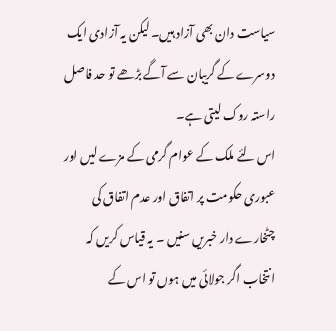سیاست دان بھی آزاد ہیں۔ لیکن یہ آزادی ایک دوسرے کے گریبان سے آگے بڑھے تو حد فاصل راستہ روک لیتی ہے۔
اس لئے ملک کے عوام گرمی کے مزے لیں اور عبوری حکومت پر اتفاق اور عدم اتفاق کی چٹخارے دار خبریں سنیں ۔ یہ قیاس کریں کہ انتخاب اگر جولائی میں ہوں تو اس کے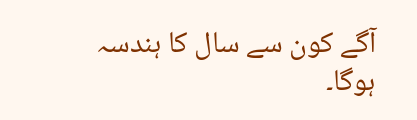آگے کون سے سال کا ہندسہ ہوگا۔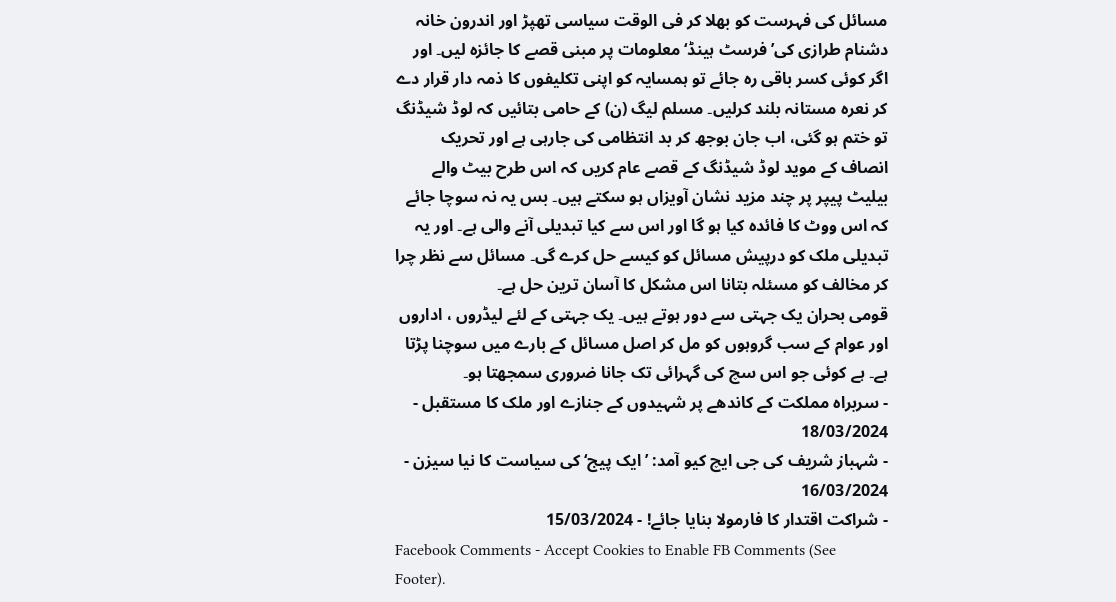مسائل کی فہرست کو بھلا کر فی الوقت سیاسی تھپڑ اور اندرون خانہ دشنام طرازی کی’ فرسٹ ہینڈ‘ معلومات پر مبنی قصے کا جائزہ لیں۔ اور اگر کوئی کسر باقی رہ جائے تو ہمسایہ کو اپنی تکلیفوں کا ذمہ دار قرار دے کر نعرہ مستانہ بلند کرلیں۔ مسلم لیگ (ن) کے حامی بتائیں کہ لوڈ شیڈنگ تو ختم ہو گئی، اب جان بوجھ کر بد انتظامی کی جارہی ہے اور تحریک انصاف کے موید لوڈ شیڈنگ کے قصے عام کریں کہ اس طرح بیٹ والے بیلیٹ پیپر پر چند مزید نشان آویزاں ہو سکتے ہیں۔ بس یہ نہ سوچا جائے کہ اس ووٹ کا فائدہ کیا ہو گا اور اس سے کیا تبدیلی آنے والی ہے۔ اور یہ تبدیلی ملک کو درپیش مسائل کو کیسے حل کرے گی۔ مسائل سے نظر چرا کر مخالف کو مسئلہ بتانا اس مشکل کا آسان ترین حل ہے۔
قومی بحران یک جہتی سے دور ہوتے ہیں۔ یک جہتی کے لئے لیڈروں ، اداروں اور عوام کے سب گروہوں کو مل کر اصل مسائل کے بارے میں سوچنا پڑتا ہے۔ ہے کوئی جو اس سچ کی گہرائی تک جانا ضروری سمجھتا ہو۔
- سربراہ مملکت کے کاندھے پر شہیدوں کے جنازے اور ملک کا مستقبل - 18/03/2024
- شہباز شریف کی جی ایچ کیو آمد: ’ایک پیج‘ کی سیاست کا نیا سیزن - 16/03/2024
- شراکت اقتدار کا فارمولا بنایا جائے! - 15/03/2024
Facebook Comments - Accept Cookies to Enable FB Comments (See Footer).